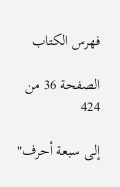فهرس الكتاب

الصفحة 36 من 424

إلى سبعة أحرف"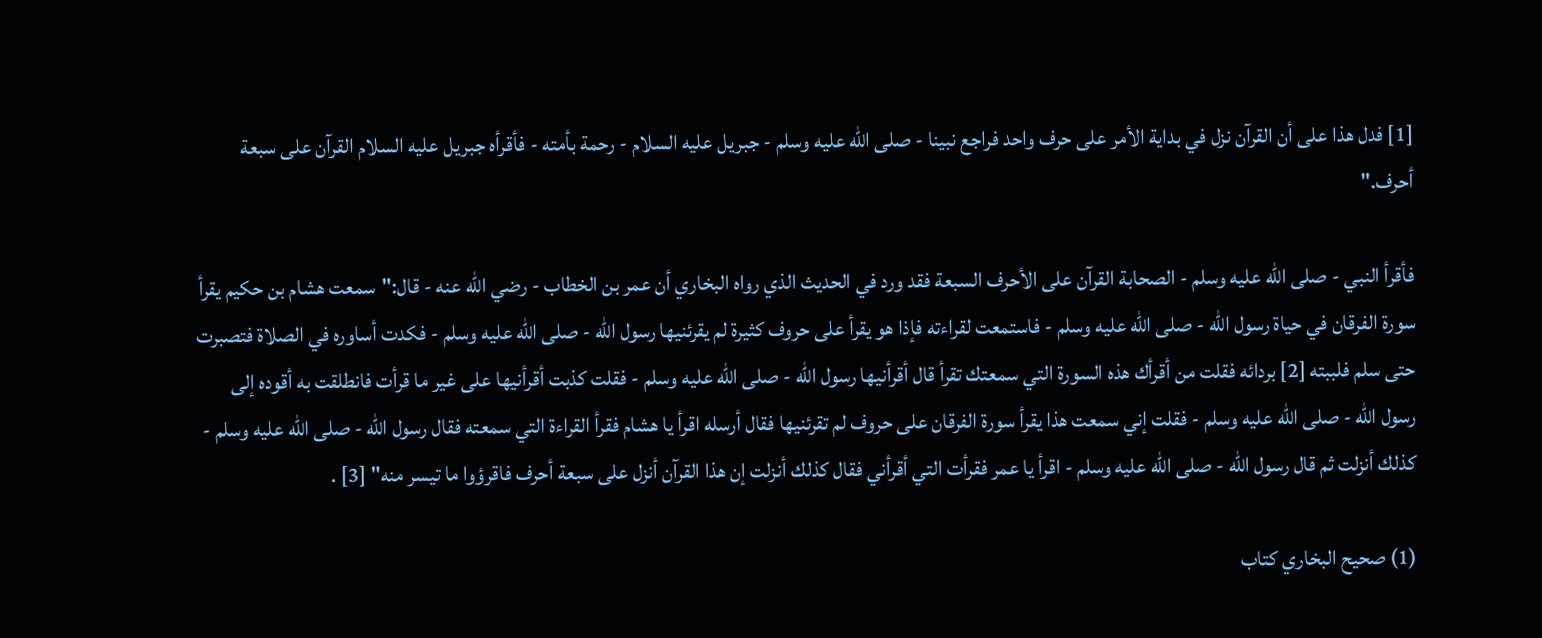[1] فدل هذا على أن القرآن نزل في بداية الأمر على حرف واحد فراجع نبينا - صلى الله عليه وسلم - جبريل عليه السلام - رحمة بأمته - فأقرأه جبريل عليه السلام القرآن على سبعة أحرف."

فأقرأ النبي - صلى الله عليه وسلم - الصحابة القرآن على الأحرف السبعة فقد ورد في الحديث الذي رواه البخاري أن عمر بن الخطاب - رضي الله عنه - قال:"سمعت هشام بن حكيم يقرأ سورة الفرقان في حياة رسول الله - صلى الله عليه وسلم - فاستمعت لقراءته فإذا هو يقرأ على حروف كثيرة لم يقرئنيها رسول الله - صلى الله عليه وسلم - فكدت أساوره في الصلاة فتصبرت حتى سلم فلببته [2] بردائه فقلت من أقرأك هذه السورة التي سمعتك تقرأ قال أقرأنيها رسول الله - صلى الله عليه وسلم - فقلت كذبت أقرأنيها على غير ما قرأت فانطلقت به أقوده إلى رسول الله - صلى الله عليه وسلم - فقلت إني سمعت هذا يقرأ سورة الفرقان على حروف لم تقرئنيها فقال أرسله اقرأ يا هشام فقرأ القراءة التي سمعته فقال رسول الله - صلى الله عليه وسلم - كذلك أنزلت ثم قال رسول الله - صلى الله عليه وسلم - اقرأ يا عمر فقرأت التي أقرأني فقال كذلك أنزلت إن هذا القرآن أنزل على سبعة أحرف فاقرؤوا ما تيسر منه" [3] .

(1) صحيح البخاري كتاب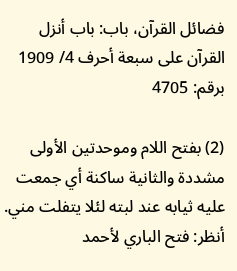فضائل القرآن، باب: باب أنزل القرآن على سبعة أحرف 4/ 1909 برقم: 4705

(2) بفتح اللام وموحدتين الأولى مشددة والثانية ساكنة أي جمعت عليه ثيابه عند لبته لئلا يتفلت مني. أنظر: فتح الباري لأحمد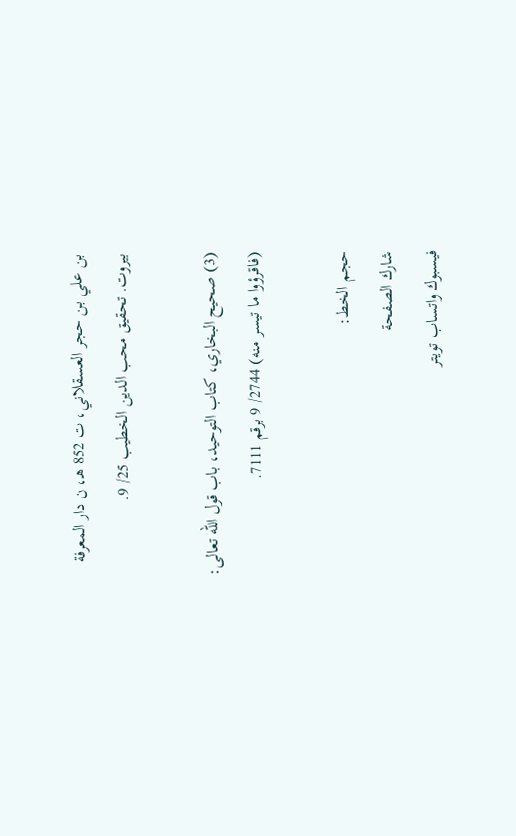بن علي بن حجر العسقلاني، ت 852 هـ، ن دار المعرفة بيروت. تحقيق محب الدين الخطيب 25/ 9.

(3) صحيح البخاري، كتاب التوحيد، باب قول الله تعالى: (فاقرؤوا ما تيسر منه) 2744/ 9 برقم 7111.

حجم الخط:
شارك الصفحة
فيسبوك واتساب تويتر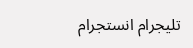تليجرام انستجرام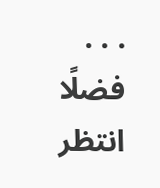. . .
فضلًا انتظر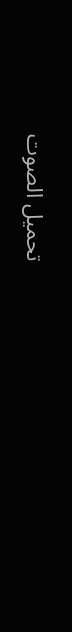تحميل الصوت